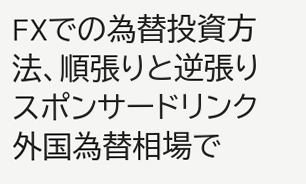FXでの為替投資方法、順張りと逆張り
スポンサードリンク
外国為替相場で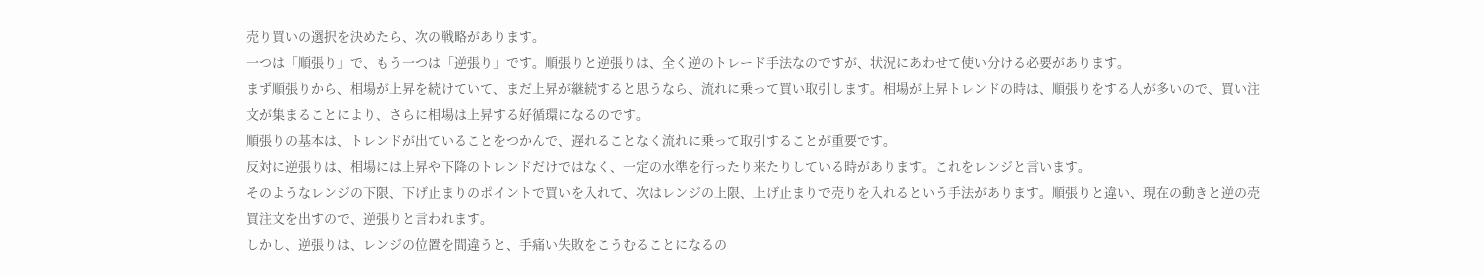売り買いの選択を決めたら、次の戦略があります。
一つは「順張り」で、もう一つは「逆張り」です。順張りと逆張りは、全く逆のトレード手法なのですが、状況にあわせて使い分ける必要があります。
まず順張りから、相場が上昇を続けていて、まだ上昇が継続すると思うなら、流れに乗って買い取引します。相場が上昇トレンドの時は、順張りをする人が多いので、買い注文が集まることにより、さらに相場は上昇する好循環になるのです。
順張りの基本は、トレンドが出ていることをつかんで、遅れることなく流れに乗って取引することが重要です。
反対に逆張りは、相場には上昇や下降のトレンドだけではなく、一定の水準を行ったり来たりしている時があります。これをレンジと言います。
そのようなレンジの下限、下げ止まりのポイントで買いを入れて、次はレンジの上限、上げ止まりで売りを入れるという手法があります。順張りと違い、現在の動きと逆の売買注文を出すので、逆張りと言われます。
しかし、逆張りは、レンジの位置を間違うと、手痛い失敗をこうむることになるの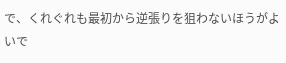で、くれぐれも最初から逆張りを狙わないほうがよいで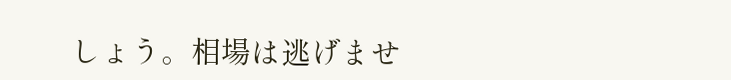しょう。相場は逃げませ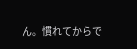ん。慣れてからで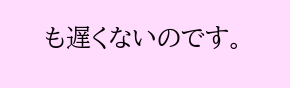も遅くないのです。